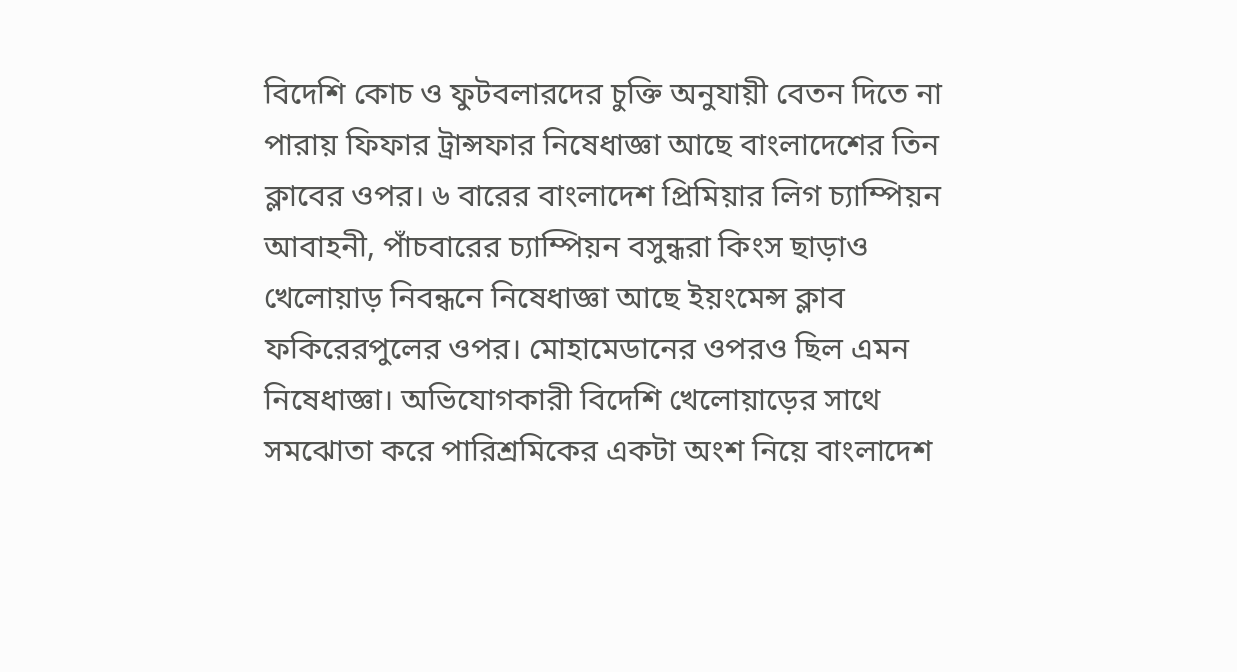বিদেশি কোচ ও ফুটবলারদের চুক্তি অনুযায়ী বেতন দিতে না পারায় ফিফার ট্রান্সফার নিষেধাজ্ঞা আছে বাংলাদেশের তিন ক্লাবের ওপর। ৬ বারের বাংলাদেশ প্রিমিয়ার লিগ চ্যাম্পিয়ন আবাহনী, পাঁচবারের চ্যাম্পিয়ন বসুন্ধরা কিংস ছাড়াও খেলোয়াড় নিবন্ধনে নিষেধাজ্ঞা আছে ইয়ংমেন্স ক্লাব ফকিরেরপুলের ওপর। মোহামেডানের ওপরও ছিল এমন নিষেধাজ্ঞা। অভিযোগকারী বিদেশি খেলোয়াড়ের সাথে সমঝোতা করে পারিশ্রমিকের একটা অংশ নিয়ে বাংলাদেশ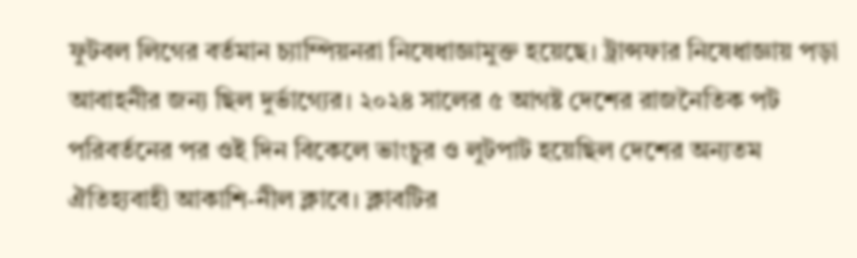ফুটবল লিগের বর্তমান চ্যাম্পিয়নরা নিষেধাজ্ঞামুক্ত হয়েছে। ট্রান্সফার নিষেধাজ্ঞায় পড়া আবাহনীর জন্য ছিল দুর্ভাগ্যের। ২০২৪ সালের ৫ আগষ্ট দেশের রাজনৈতিক পট পরিবর্তনের পর ওই দিন বিকেলে ভাংচুর ও লুটপাট হয়েছিল দেশের অন্যতম ঐতিহ্যবাহী আকাশি-নীল ক্লাবে। ক্লাবটির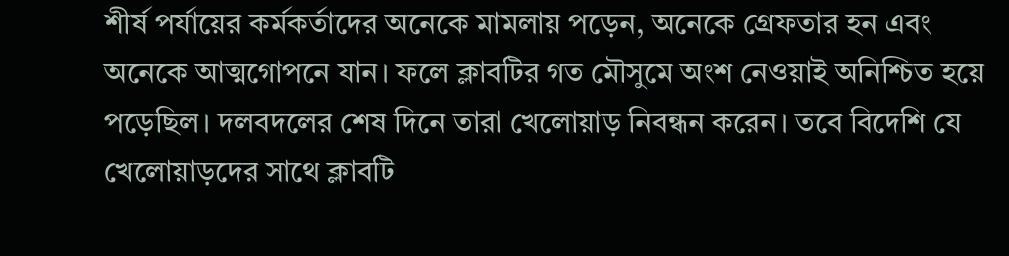শীর্ষ পর্যায়ের কর্মকর্তাদের অনেকে মামলায় পড়েন, অনেকে গ্রেফতার হন এবং অনেকে আত্মগোপনে যান। ফলে ক্লাবটির গত মৌসুমে অংশ নেওয়াই অনিশ্চিত হয়ে পড়েছিল। দলবদলের শেষ দিনে তারা খেলোয়াড় নিবন্ধন করেন। তবে বিদেশি যে খেলোয়াড়দের সাথে ক্লাবটি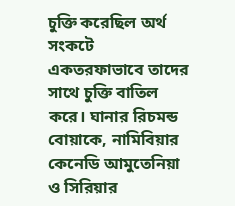চুক্তি করেছিল অর্থ সংকটে একতরফাভাবে তাদের সাথে চুক্তি বাতিল করে। ঘানার রিচমন্ড বোয়াকে, নামিবিয়ার কেনেডি আমুতেনিয়া ও সিরিয়ার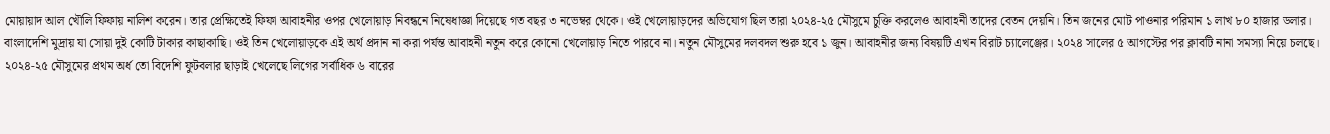মোয়ায়াদ আল খৌলি ফিফায় নালিশ করেন। তার প্রেক্ষিতেই ফিফা আবাহনীর ওপর খেলোয়াড় নিবন্ধনে নিষেধাজ্ঞা দিয়েছে গত বছর ৩ নভেম্বর থেকে। ওই খেলোয়াড়দের অভিযোগ ছিল তারা ২০২৪-২৫ মৌসুমে চুক্তি করলেও আবাহনী তাদের বেতন দেয়নি। তিন জনের মোট পাওনার পরিমান ১ লাখ ৮০ হাজার ডলার। বাংলাদেশি মুদ্রায় যা সোয়া দুই কোটি টাকার কাছাকাছি। ওই তিন খেলোয়াড়কে এই অর্থ প্রদান না করা পর্যন্ত আবাহনী নতুন করে কোনো খেলোয়াড় নিতে পারবে না। নতুন মৌসুমের দলবদল শুরু হবে ১ জুন। আবাহনীর জন্য বিষয়টি এখন বিরাট চ্যালেঞ্জের। ২০২৪ সালের ৫ আগস্টের পর ক্লাবটি নানা সমস্যা নিয়ে চলছে। ২০২৪-২৫ মৌসুমের প্রথম অর্ধ তো বিদেশি ফুটবলার ছাড়াই খেলেছে লিগের সর্বাধিক ৬ বারের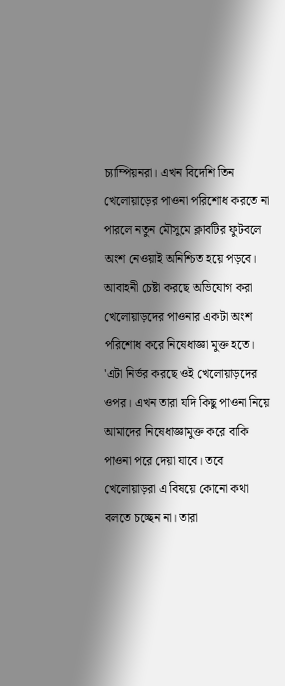চ্যাম্পিয়নরা। এখন বিদেশি তিন খেলোয়াড়ের পাওনা পরিশোধ করতে না পারলে নতুন মৌসুমে ক্লাবটির ফুটবলে অংশ নেওয়াই অনিশ্চিত হয়ে পড়বে। আবাহনী চেষ্টা করছে অভিযোগ করা খেলোয়াড়দের পাওনার একটা অংশ পরিশোধ করে নিষেধাজ্ঞা মুক্ত হতে। 'এটা নির্ভর করছে ওই খেলোয়াড়দের ওপর। এখন তারা যদি কিছু পাওনা নিয়ে আমাদের নিষেধাজ্ঞামুক্ত করে বাকি পাওনা পরে দেয়া যাবে। তবে খেলোয়াড়রা এ বিষয়ে কোনো কথা বলতে চচ্ছেন না। তারা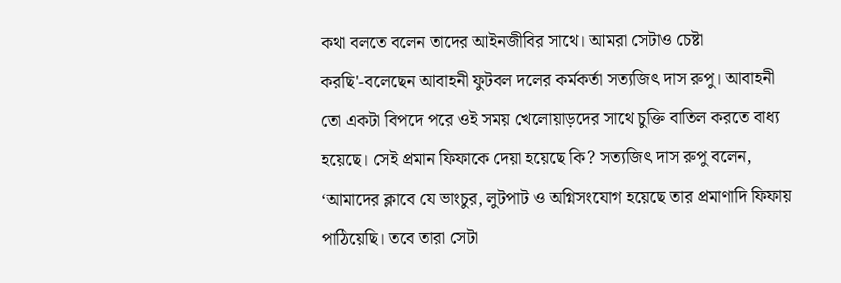কথা বলতে বলেন তাদের আইনজীবির সাথে। আমরা সেটাও চেষ্টা করছি'-বলেছেন আবাহনী ফুটবল দলের কর্মকর্তা সত্যজিৎ দাস রুপু। আবাহনী তো একটা বিপদে পরে ওই সময় খেলোয়াড়দের সাথে চুক্তি বাতিল করতে বাধ্য হয়েছে। সেই প্রমান ফিফাকে দেয়া হয়েছে কি? সত্যজিৎ দাস রুপু বলেন, ‘আমাদের ক্লাবে যে ভাংচুর, লুটপাট ও অগ্নিসংযোগ হয়েছে তার প্রমাণাদি ফিফায় পাঠিয়েছি। তবে তারা সেটা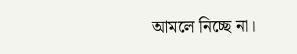আমলে নিচ্ছে না।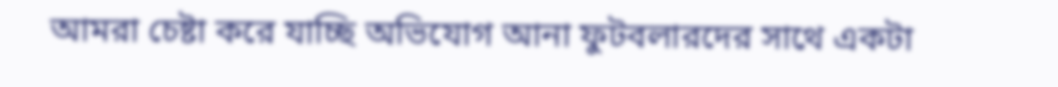আমরা চেষ্টা করে যাচ্ছি অভিযোগ আনা ফুটবলারদের সাথে একটা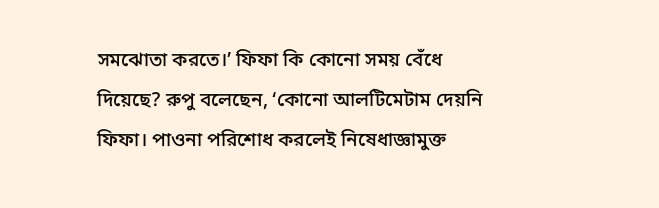সমঝোতা করতে।’ ফিফা কি কোনো সময় বেঁধে দিয়েছে? রুপু বলেছেন, ‘কোনো আলটিমেটাম দেয়নি ফিফা। পাওনা পরিশোধ করলেই নিষেধাজ্ঞামুক্ত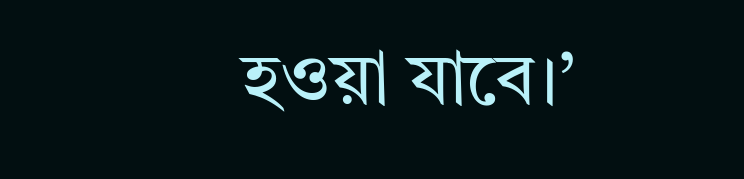হওয়া যাবে।’